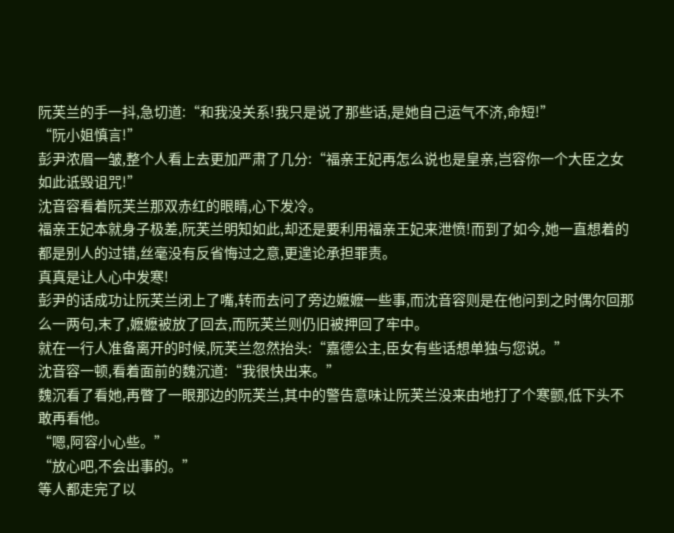阮芙兰的手一抖,急切道:“和我没关系!我只是说了那些话,是她自己运气不济,命短!”
“阮小姐慎言!”
彭尹浓眉一皱,整个人看上去更加严肃了几分:“福亲王妃再怎么说也是皇亲,岂容你一个大臣之女如此诋毁诅咒!”
沈音容看着阮芙兰那双赤红的眼睛,心下发冷。
福亲王妃本就身子极差,阮芙兰明知如此,却还是要利用福亲王妃来泄愤!而到了如今,她一直想着的都是别人的过错,丝毫没有反省悔过之意,更遑论承担罪责。
真真是让人心中发寒!
彭尹的话成功让阮芙兰闭上了嘴,转而去问了旁边嬷嬷一些事,而沈音容则是在他问到之时偶尔回那么一两句,末了,嬷嬷被放了回去,而阮芙兰则仍旧被押回了牢中。
就在一行人准备离开的时候,阮芙兰忽然抬头:“嘉德公主,臣女有些话想单独与您说。”
沈音容一顿,看着面前的魏沉道:“我很快出来。”
魏沉看了看她,再瞥了一眼那边的阮芙兰,其中的警告意味让阮芙兰没来由地打了个寒颤,低下头不敢再看他。
“嗯,阿容小心些。”
“放心吧,不会出事的。”
等人都走完了以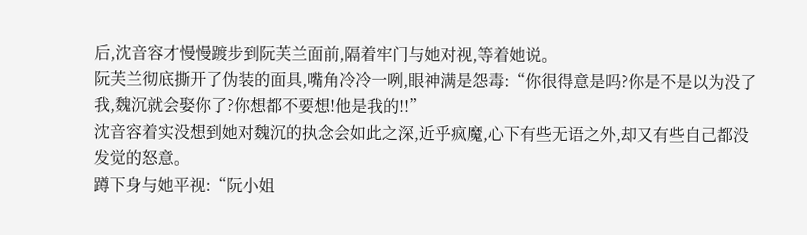后,沈音容才慢慢踱步到阮芙兰面前,隔着牢门与她对视,等着她说。
阮芙兰彻底撕开了伪装的面具,嘴角冷冷一咧,眼神满是怨毒:“你很得意是吗?你是不是以为没了我,魏沉就会娶你了?你想都不要想!他是我的!!”
沈音容着实没想到她对魏沉的执念会如此之深,近乎疯魔,心下有些无语之外,却又有些自己都没发觉的怒意。
蹲下身与她平视:“阮小姐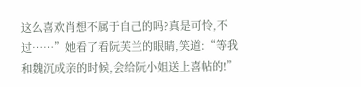这么喜欢肖想不属于自己的吗?真是可怜,不过……”她看了看阮芙兰的眼睛,笑道:“等我和魏沉成亲的时候,会给阮小姐送上喜帖的!”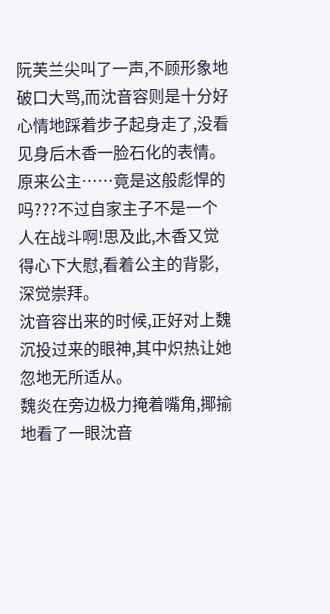阮芙兰尖叫了一声,不顾形象地破口大骂,而沈音容则是十分好心情地踩着步子起身走了,没看见身后木香一脸石化的表情。
原来公主……竟是这般彪悍的吗???不过自家主子不是一个人在战斗啊!思及此,木香又觉得心下大慰,看着公主的背影,深觉崇拜。
沈音容出来的时候,正好对上魏沉投过来的眼神,其中炽热让她忽地无所适从。
魏炎在旁边极力掩着嘴角,揶揄地看了一眼沈音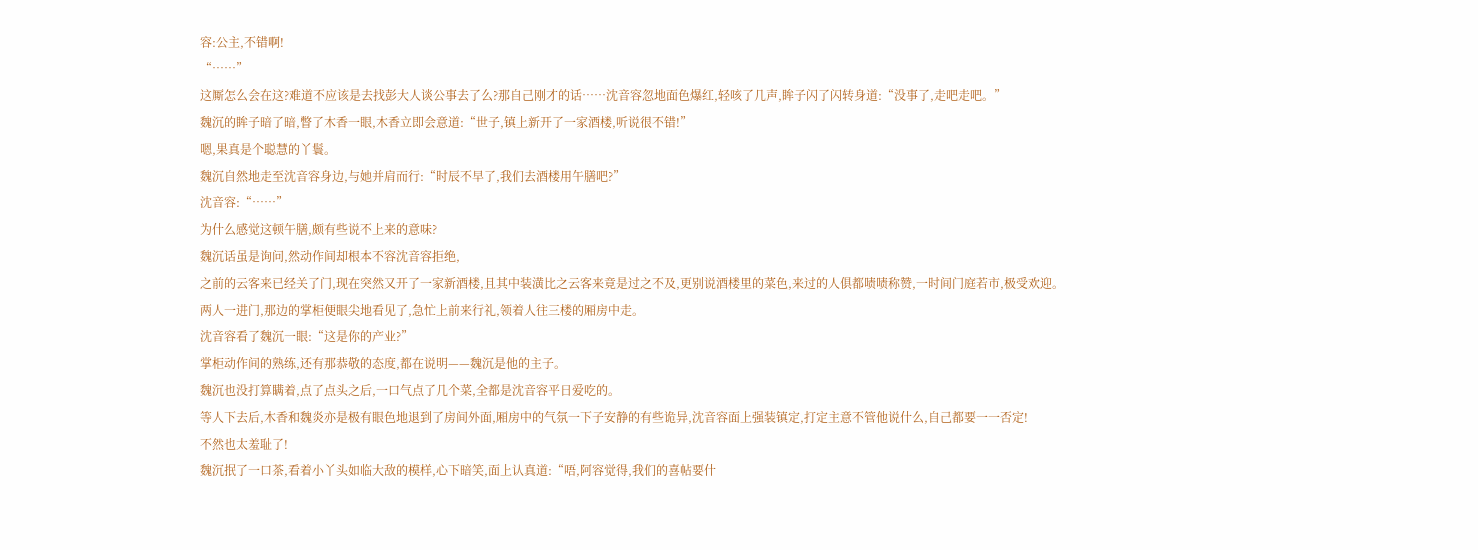容:公主,不错啊!
“……”
这厮怎么会在这?难道不应该是去找彭大人谈公事去了么?那自己刚才的话……沈音容忽地面色爆红,轻咳了几声,眸子闪了闪转身道:“没事了,走吧走吧。”
魏沉的眸子暗了暗,瞥了木香一眼,木香立即会意道:“世子,镇上新开了一家酒楼,听说很不错!”
嗯,果真是个聪慧的丫鬟。
魏沉自然地走至沈音容身边,与她并肩而行:“时辰不早了,我们去酒楼用午膳吧?”
沈音容:“……”
为什么感觉这顿午膳,颇有些说不上来的意味?
魏沉话虽是询问,然动作间却根本不容沈音容拒绝,
之前的云客来已经关了门,现在突然又开了一家新酒楼,且其中装潢比之云客来竟是过之不及,更别说酒楼里的菜色,来过的人俱都啧啧称赞,一时间门庭若市,极受欢迎。
两人一进门,那边的掌柜便眼尖地看见了,急忙上前来行礼,领着人往三楼的厢房中走。
沈音容看了魏沉一眼:“这是你的产业?”
掌柜动作间的熟练,还有那恭敬的态度,都在说明——魏沉是他的主子。
魏沉也没打算瞒着,点了点头之后,一口气点了几个菜,全都是沈音容平日爱吃的。
等人下去后,木香和魏炎亦是极有眼色地退到了房间外面,厢房中的气氛一下子安静的有些诡异,沈音容面上强装镇定,打定主意不管他说什么,自己都要一一否定!
不然也太羞耻了!
魏沉抿了一口茶,看着小丫头如临大敌的模样,心下暗笑,面上认真道:“唔,阿容觉得,我们的喜帖要什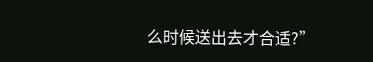么时候送出去才合适?”